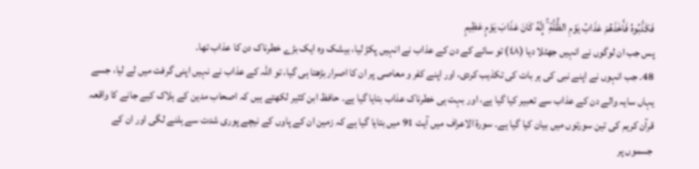فَكَذَّبُوهُ فَأَخَذَهُمْ عَذَابُ يَوْمِ الظُّلَّةِ ۚ إِنَّهُ كَانَ عَذَابَ يَوْمٍ عَظِيمٍ
پس جب ان لوگوں نے انہیں جھٹلا دیا (٤٨) تو سائے کے دن کے عذاب نے انہیں پکڑ لیا، بیشک وہ ایک بڑے خطرناک دن کا عذاب تھا۔
48۔ جب انہوں نے اپنے نبی کی ہر بات کی تکذیب کردی، اور اپنے کفر و معاصی پر ان کا اصرار بڑھتا ہی گیا، تو اللہ کے عذاب نے نہیں اپنی گرفت میں لے لیا، جسے یہاں سایہ والے دن کے عذاب سے تعبیر کیا گیا ہے، اور بہت ہی خطرناک عذاب بتایا گیا ہے۔ حافظ ابن کثیر لکھتے ہیں کہ اصحاب مدین کے ہلاک کیے جانے کا واقعہ قرآن کریم کی تین سورتوں میں بیان کیا گیا ہے۔ سورۃ الاعراف میں آیت 91 میں بتایا گیا ہے کہ زمین ان کے پاوں کے نیچے پوری شدت سے ہلنے لگی اور ان کے جسموں پر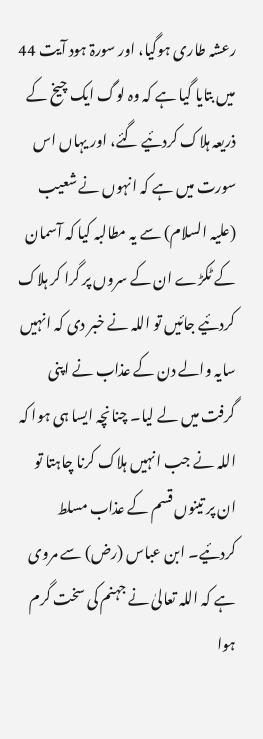رعشہ طاری ہوگیا، اور سورۃ ہود آیت 44 میں بتایا گیا ہے کہ وہ لوگ ایک چیخ کے ذریعہ ہلاک کردئیے گئے، اور یہاں اس سورت میں ہے کہ انہوں نے شعیب (علیہ السلام) سے یہ مطالبہ کیا کہ آسمان کے ٹکڑے ان کے سروں پر گرا کر ہلاک کردئیے جائیں تو اللہ نے خبر دی کہ انہیں سایہ والے دن کے عذاب نے اپنی گرفت میں لے لیا۔ چنانچہ ایسا ہی ہوا کہ اللہ نے جب انہیں ہلاک کرنا چاہتا تو ان پر تینوں قسم کے عذاب مسلط کردئیے۔ ابن عباس (رض) سے مروی ہے کہ اللہ تعالیٰ نے جہنم کی سخت گرم ہوا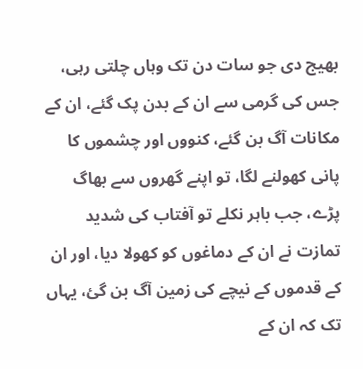بھیج دی جو سات دن تک وہاں چلتی رہی، جس کی گرمی سے ان کے بدن پک گئے، ان کے مکانات آگ بن گئے، کنووں اور چشموں کا پانی کھولنے لگا، تو اپنے گھروں سے بھاگ پڑے، جب باہر نکلے تو آفتاب کی شدید تمازت نے ان کے دماغوں کو کھولا دیا، اور ان کے قدموں کے نیچے کی زمین آگ بن گئ، یہاں تک کہ ان کے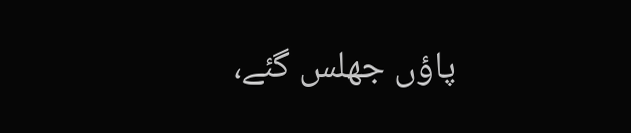پاؤں جھلس گئے،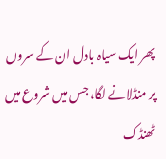پھر ایک سیاہ بادل ان کے سروں پر منڈلانے لگا، جس میں شروع میں ٹھنڈک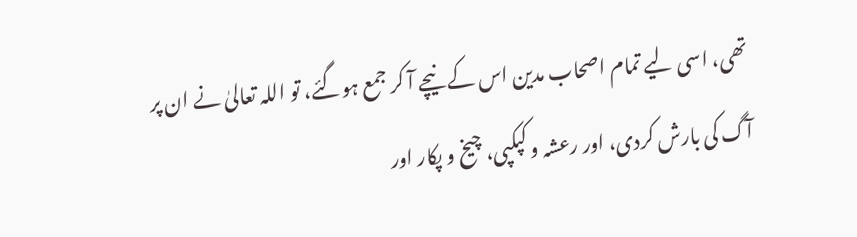تھی، اسی لیے تمام اصحاب مدین اس کے نیچے آ کر جمع ہوگئے، تو اللہ تعالیٰ نے ان پر آگ کی بارش کردی، اور رعشہ و کپکپی، چیخ و پکار اور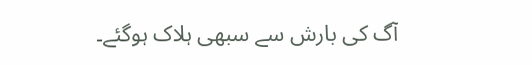آگ کی بارش سے سبھی ہلاک ہوگئے۔